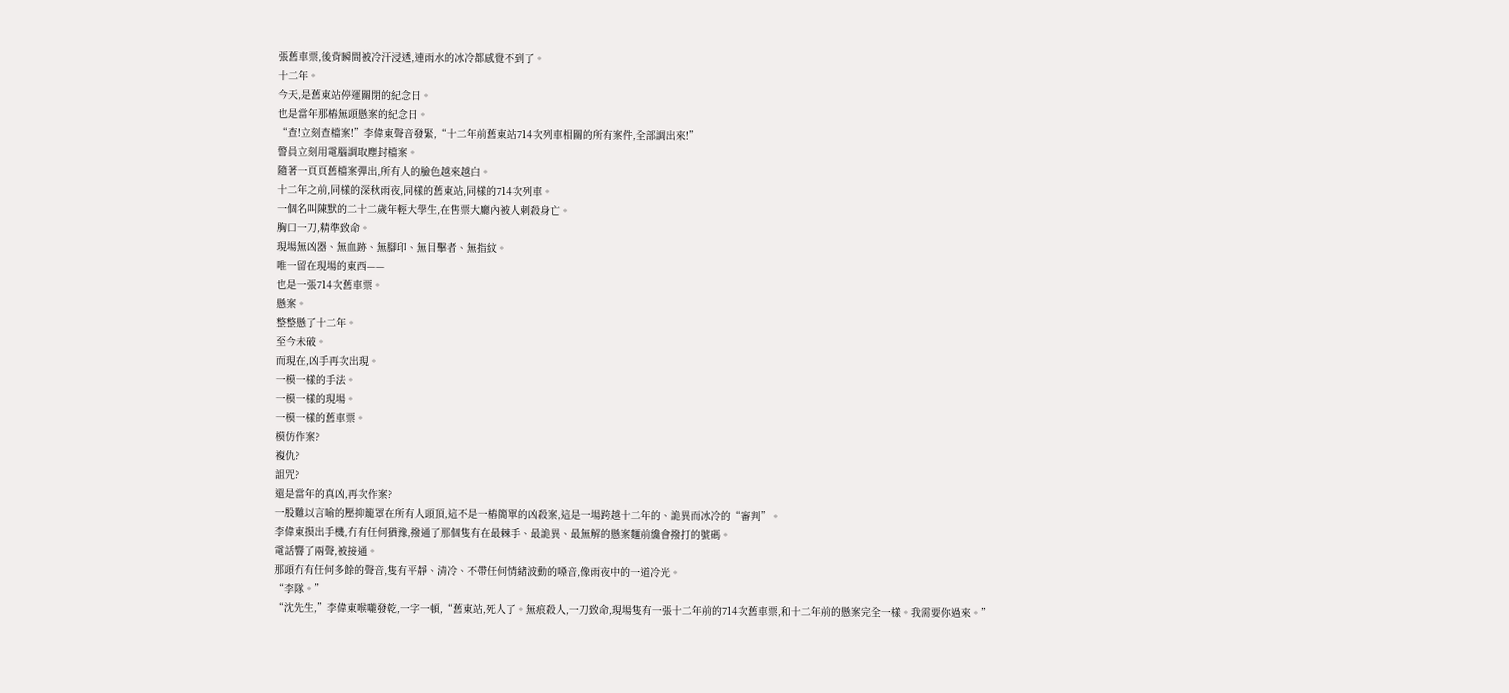張舊車票,後背瞬間被冷汗浸透,連雨水的冰冷都感覺不到了。
十二年。
今天,是舊東站停運關閉的紀念日。
也是當年那樁無頭懸案的紀念日。
“查!立刻查檔案!”李偉東聲音發緊,“十二年前舊東站714次列車相關的所有案件,全部調出來!”
警員立刻用電腦調取塵封檔案。
隨著一頁頁舊檔案彈出,所有人的臉色越來越白。
十二年之前,同樣的深秋雨夜,同樣的舊東站,同樣的714次列車。
一個名叫陳默的二十二歲年輕大學生,在售票大廳內被人刺殺身亡。
胸口一刀,精準致命。
現場無凶器、無血跡、無腳印、無目擊者、無指紋。
唯一留在現場的東西——
也是一張714次舊車票。
懸案。
整整懸了十二年。
至今未破。
而現在,凶手再次出現。
一模一樣的手法。
一模一樣的現場。
一模一樣的舊車票。
模仿作案?
複仇?
詛咒?
還是當年的真凶,再次作案?
一股難以言喻的壓抑籠罩在所有人頭頂,這不是一樁簡單的凶殺案,這是一場跨越十二年的、詭異而冰冷的“審判”。
李偉東摸出手機,冇有任何猶豫,撥通了那個隻有在最棘手、最詭異、最無解的懸案麵前纔會撥打的號碼。
電話響了兩聲,被接通。
那頭冇有任何多餘的聲音,隻有平靜、清冷、不帶任何情緒波動的嗓音,像雨夜中的一道冷光。
“李隊。”
“沈先生,”李偉東喉嚨發乾,一字一頓,“舊東站,死人了。無痕殺人,一刀致命,現場隻有一張十二年前的714次舊車票,和十二年前的懸案完全一樣。我需要你過來。”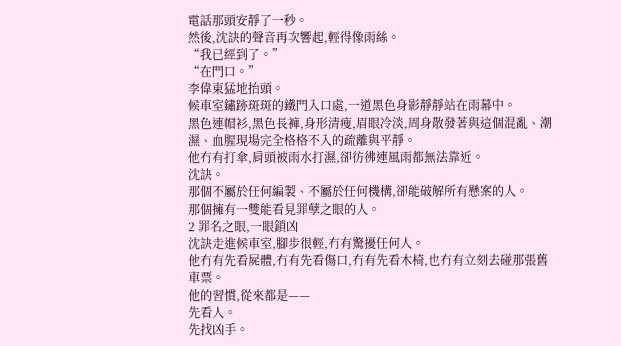電話那頭安靜了一秒。
然後,沈訣的聲音再次響起,輕得像雨絲。
“我已經到了。”
“在門口。”
李偉東猛地抬頭。
候車室鏽跡斑斑的鐵門入口處,一道黑色身影靜靜站在雨幕中。
黑色連帽衫,黑色長褲,身形清瘦,眉眼冷淡,周身散發著與這個混亂、潮濕、血腥現場完全格格不入的疏離與平靜。
他冇有打傘,肩頭被雨水打濕,卻彷彿連風雨都無法靠近。
沈訣。
那個不屬於任何編製、不屬於任何機構,卻能破解所有懸案的人。
那個擁有一雙能看見罪孽之眼的人。
2 罪名之眼,一眼鎖凶
沈訣走進候車室,腳步很輕,冇有驚擾任何人。
他冇有先看屍體,冇有先看傷口,冇有先看木椅,也冇有立刻去碰那張舊車票。
他的習慣,從來都是——
先看人。
先找凶手。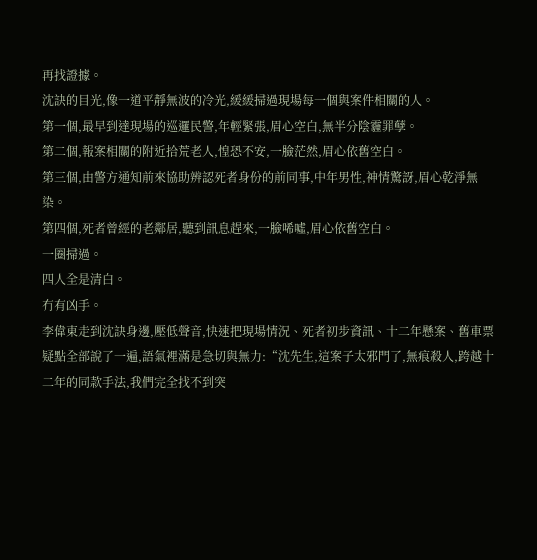再找證據。
沈訣的目光,像一道平靜無波的冷光,緩緩掃過現場每一個與案件相關的人。
第一個,最早到達現場的巡邏民警,年輕緊張,眉心空白,無半分陰霾罪孽。
第二個,報案相關的附近拾荒老人,惶恐不安,一臉茫然,眉心依舊空白。
第三個,由警方通知前來協助辨認死者身份的前同事,中年男性,神情驚訝,眉心乾淨無染。
第四個,死者曾經的老鄰居,聽到訊息趕來,一臉唏噓,眉心依舊空白。
一圈掃過。
四人全是清白。
冇有凶手。
李偉東走到沈訣身邊,壓低聲音,快速把現場情況、死者初步資訊、十二年懸案、舊車票疑點全部說了一遍,語氣裡滿是急切與無力:“沈先生,這案子太邪門了,無痕殺人,跨越十二年的同款手法,我們完全找不到突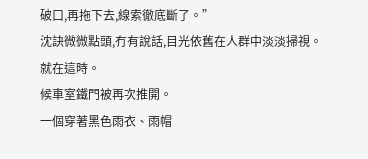破口,再拖下去,線索徹底斷了。”
沈訣微微點頭,冇有說話,目光依舊在人群中淡淡掃視。
就在這時。
候車室鐵門被再次推開。
一個穿著黑色雨衣、雨帽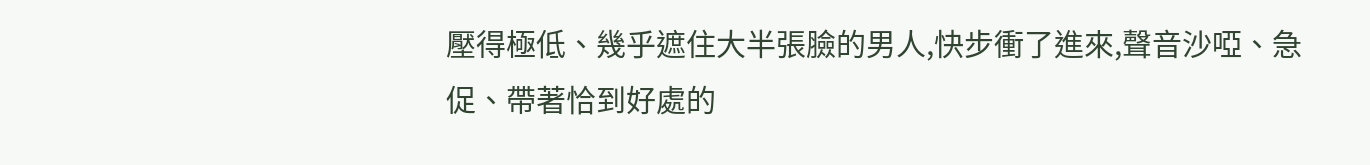壓得極低、幾乎遮住大半張臉的男人,快步衝了進來,聲音沙啞、急促、帶著恰到好處的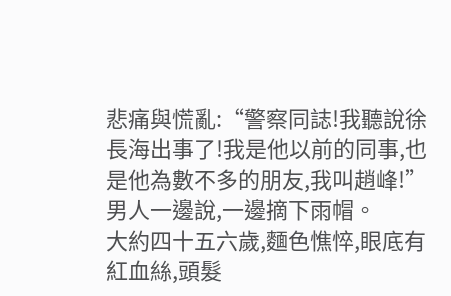悲痛與慌亂:“警察同誌!我聽說徐長海出事了!我是他以前的同事,也是他為數不多的朋友,我叫趙峰!”
男人一邊說,一邊摘下雨帽。
大約四十五六歲,麵色憔悴,眼底有紅血絲,頭髮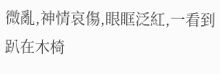微亂,神情哀傷,眼眶泛紅,一看到趴在木椅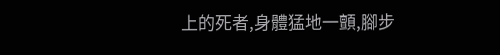上的死者,身體猛地一顫,腳步